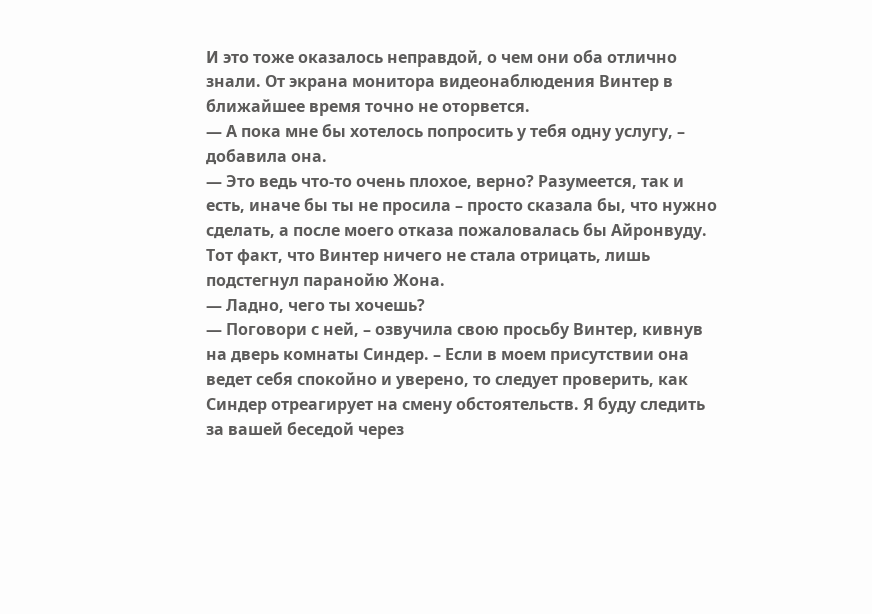И это тоже оказалось неправдой, о чем они оба отлично знали. От экрана монитора видеонаблюдения Винтер в ближайшее время точно не оторвется.
— А пока мне бы хотелось попросить у тебя одну услугу, – добавила она.
— Это ведь что-то очень плохое, верно? Разумеется, так и есть, иначе бы ты не просила – просто сказала бы, что нужно сделать, а после моего отказа пожаловалась бы Айронвуду.
Тот факт, что Винтер ничего не стала отрицать, лишь подстегнул паранойю Жона.
— Ладно, чего ты хочешь?
— Поговори с ней, – озвучила свою просьбу Винтер, кивнув на дверь комнаты Синдер. – Если в моем присутствии она ведет себя спокойно и уверено, то следует проверить, как Синдер отреагирует на смену обстоятельств. Я буду следить за вашей беседой через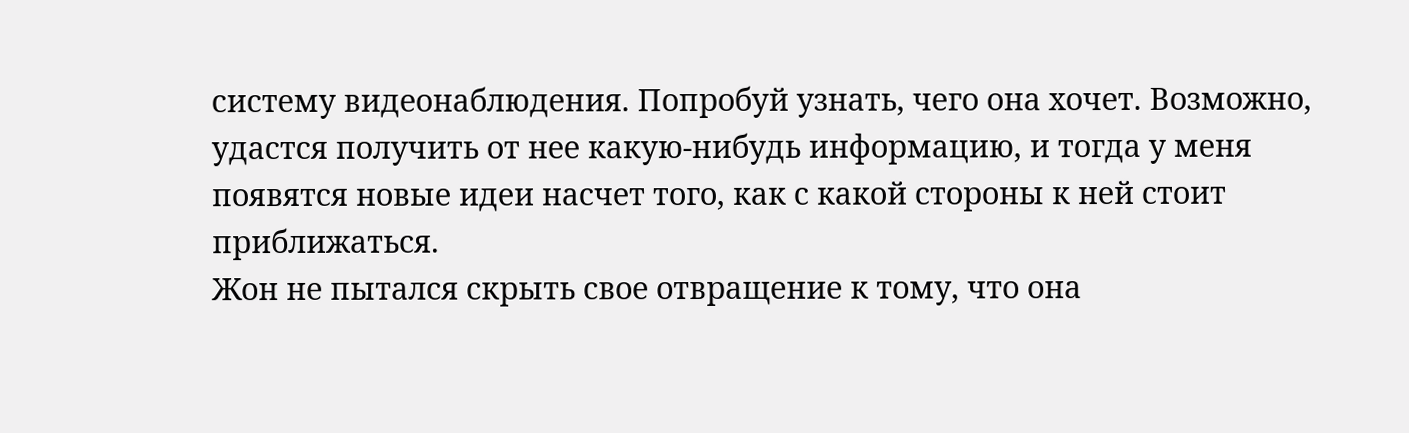систему видеонаблюдения. Попробуй узнать, чего она хочет. Возможно, удастся получить от нее какую-нибудь информацию, и тогда у меня появятся новые идеи насчет того, как с какой стороны к ней стоит приближаться.
Жон не пытался скрыть свое отвращение к тому, что она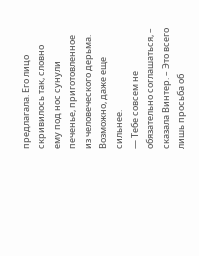предлагала. Его лицо скривилось так, словно ему под нос сунули печенье, приготовленное из человеческого дерьма. Возможно, даже еще сильнее.
— Тебе совсем не обязательно соглашаться, – сказала Винтер. – Это всего лишь просьба об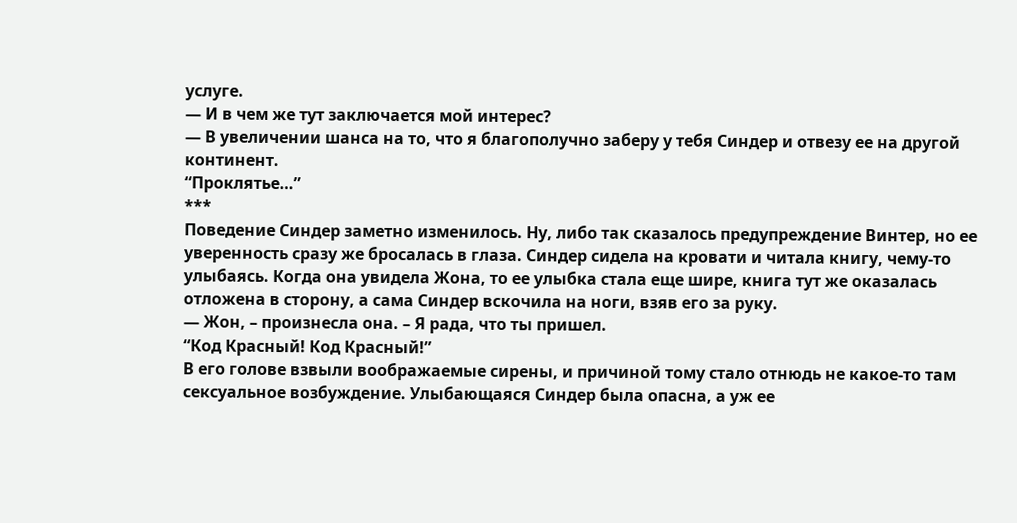услуге.
— И в чем же тут заключается мой интерес?
— В увеличении шанса на то, что я благополучно заберу у тебя Синдер и отвезу ее на другой континент.
“Проклятье…”
***
Поведение Синдер заметно изменилось. Ну, либо так сказалось предупреждение Винтер, но ее уверенность сразу же бросалась в глаза. Синдер сидела на кровати и читала книгу, чему-то улыбаясь. Когда она увидела Жона, то ее улыбка стала еще шире, книга тут же оказалась отложена в сторону, а сама Синдер вскочила на ноги, взяв его за руку.
— Жон, – произнесла она. – Я рада, что ты пришел.
“Код Красный! Код Красный!”
В его голове взвыли воображаемые сирены, и причиной тому стало отнюдь не какое-то там сексуальное возбуждение. Улыбающаяся Синдер была опасна, а уж ее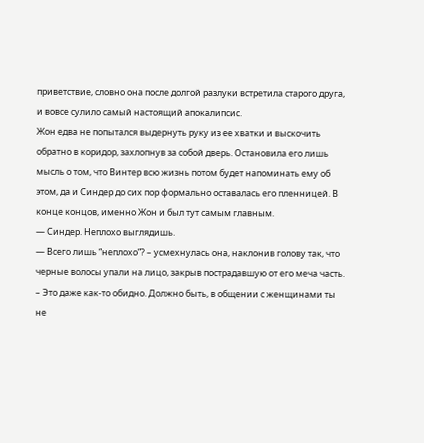приветствие, словно она после долгой разлуки встретила старого друга, и вовсе сулило самый настоящий апокалипсис.
Жон едва не попытался выдернуть руку из ее хватки и выскочить обратно в коридор, захлопнув за собой дверь. Остановила его лишь мысль о том, что Винтер всю жизнь потом будет напоминать ему об этом, да и Синдер до сих пор формально оставалась его пленницей. В конце концов, именно Жон и был тут самым главным.
— Синдер. Неплохо выглядишь.
— Всего лишь “неплохо”? – усмехнулась она, наклонив голову так, что черные волосы упали на лицо, закрыв пострадавшую от его меча часть. – Это даже как-то обидно. Должно быть, в общении с женщинами ты не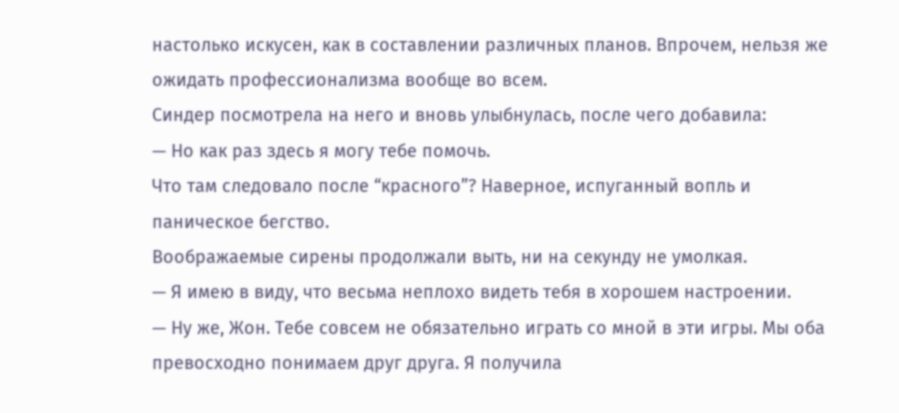настолько искусен, как в составлении различных планов. Впрочем, нельзя же ожидать профессионализма вообще во всем.
Синдер посмотрела на него и вновь улыбнулась, после чего добавила:
— Но как раз здесь я могу тебе помочь.
Что там следовало после “красного”? Наверное, испуганный вопль и паническое бегство.
Воображаемые сирены продолжали выть, ни на секунду не умолкая.
— Я имею в виду, что весьма неплохо видеть тебя в хорошем настроении.
— Ну же, Жон. Тебе совсем не обязательно играть со мной в эти игры. Мы оба превосходно понимаем друг друга. Я получила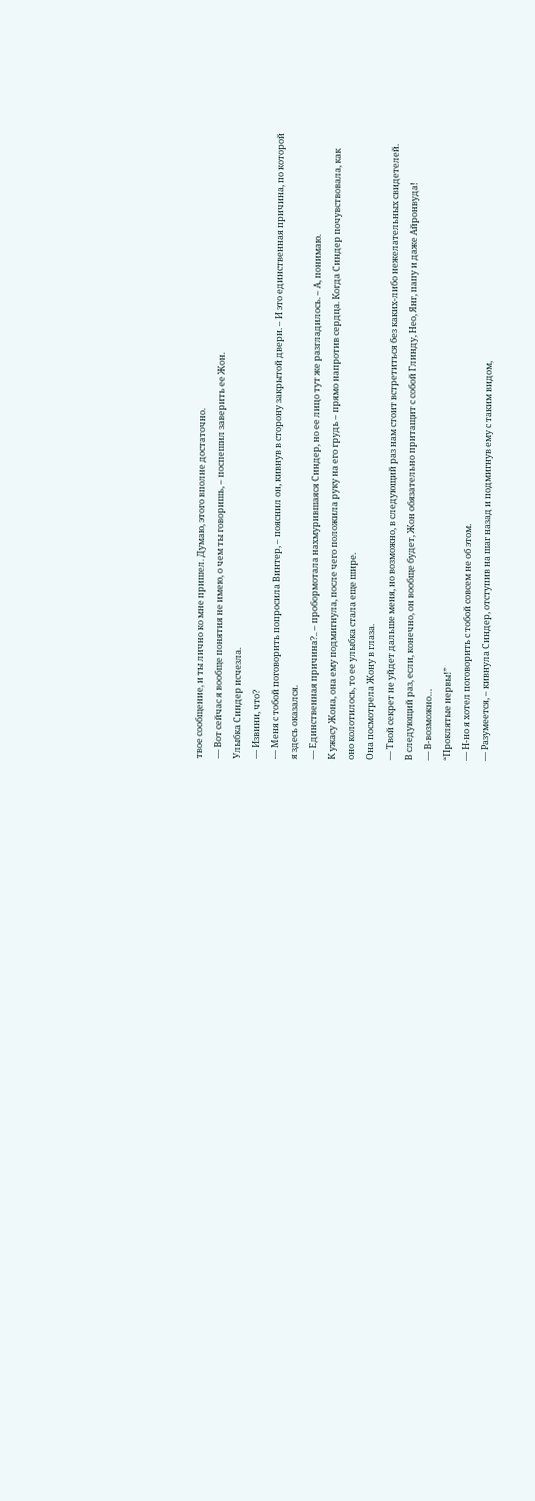твое сообщение, и ты лично ко мне пришел. Думаю, этого вполне достаточно.
— Вот сейчас я вообще понятия не имею, о чем ты говоришь, – поспешил заверить ее Жон.
Улыбка Синдер исчезла.
— Извини, что?
— Меня с тобой поговорить попросила Винтер, – пояснил он, кивнув в сторону закрытой двери. – И это единственная причина, по которой я здесь оказался.
— Единственная причина?.. – пробормотала нахмурившаяся Синдер, но ее лицо тут же разгладилось. – А, понимаю.
К ужасу Жона, она ему подмигнула, после чего положила руку на его грудь – прямо напротив сердца. Когда Синдер почувствовала, как оно колотилось, то ее улыбка стала еще шире.
Она посмотрела Жону в глаза.
— Твой секрет не уйдет дальше меня, но возможно, в следующий раз нам стоит встретиться без каких-либо нежелательных свидетелей.
В следующий раз, если, конечно, он вообще будет, Жон обязательно притащит с собой Глинду, Нео, Янг, папу и даже Айронвуда!
— В-возможно…
“Проклятые нервы!”
— Н-но я хотел поговорить с тобой совсем не об этом.
— Разумеется, – кивнула Синдер, отступив на шаг назад и подмигнув ему с таким видом,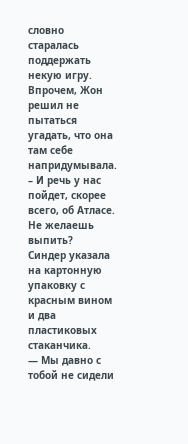словно старалась поддержать некую игру. Впрочем, Жон решил не пытаться угадать, что она там себе напридумывала. – И речь у нас пойдет, скорее всего, об Атласе. Не желаешь выпить?
Синдер указала на картонную упаковку с красным вином и два пластиковых стаканчика.
— Мы давно с тобой не сидели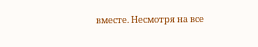вместе. Несмотря на все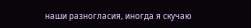наши разногласия, иногда я скучаю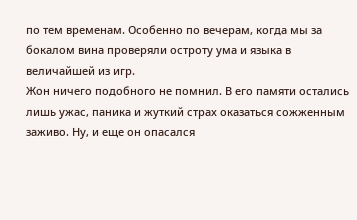по тем временам. Особенно по вечерам, когда мы за бокалом вина проверяли остроту ума и языка в величайшей из игр.
Жон ничего подобного не помнил. В его памяти остались лишь ужас, паника и жуткий страх оказаться сожженным заживо. Ну, и еще он опасался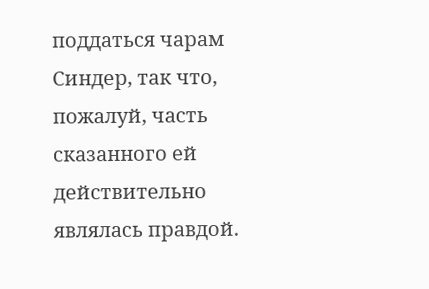поддаться чарам Синдер, так что, пожалуй, часть сказанного ей действительно являлась правдой.